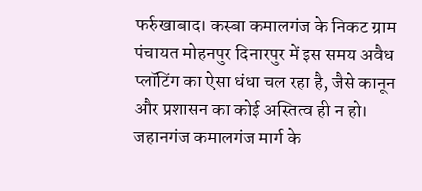फर्रुखाबाद। कस्बा कमालगंज के निकट ग्राम पंचायत मोहनपुर दिनारपुर में इस समय अवैध प्लॉटिंग का ऐसा धंधा चल रहा है, जैसे कानून और प्रशासन का कोई अस्तित्व ही न हो। जहानगंज कमालगंज मार्ग के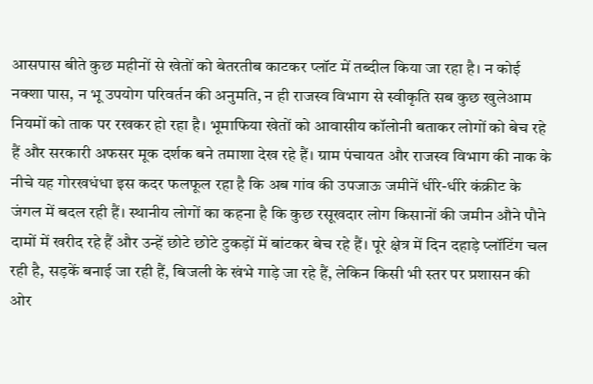आसपास बीते कुछ महीनों से खेतों को बेतरतीब काटकर प्लॉट में तब्दील किया जा रहा है। न कोई नक्शा पास, न भू उपयोग परिवर्तन की अनुमति, न ही राजस्व विभाग से स्वीकृति सब कुछ खुलेआम नियमों को ताक पर रखकर हो रहा है। भूमाफिया खेतों को आवासीय कॉलोनी बताकर लोगों को बेच रहे हैं और सरकारी अफसर मूक दर्शक बने तमाशा देख रहे हैं। ग्राम पंचायत और राजस्व विभाग की नाक के नीचे यह गोरखधंधा इस कदर फलफूल रहा है कि अब गांव की उपजाऊ जमीनें धीरे-धीरे कंक्रीट के जंगल में बदल रही हैं। स्थानीय लोगों का कहना है कि कुछ रसूखदार लोग किसानों की जमीन औने पौने दामों में खरीद रहे हैं और उन्हें छोटे छोटे टुकड़ों में बांटकर बेच रहे हैं। पूरे क्षेत्र में दिन दहाड़े प्लॉटिंग चल रही है, सड़कें बनाई जा रही हैं, बिजली के खंभे गाड़े जा रहे हैं, लेकिन किसी भी स्तर पर प्रशासन की ओर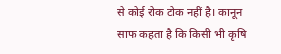से कोई रोक टोक नहीं है। कानून साफ कहता है कि किसी भी कृषि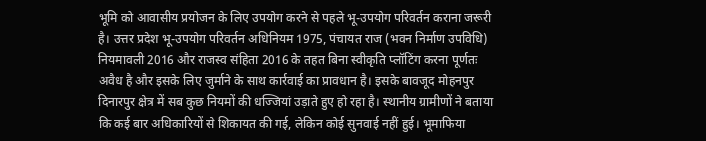भूमि को आवासीय प्रयोजन के लिए उपयोग करने से पहले भू-उपयोग परिवर्तन कराना जरूरी है। उत्तर प्रदेश भू-उपयोग परिवर्तन अधिनियम 1975, पंचायत राज (भवन निर्माण उपविधि) नियमावली 2016 और राजस्व संहिता 2016 के तहत बिना स्वीकृति प्लॉटिंग करना पूर्णतः अवैध है और इसके लिए जुर्माने के साथ कार्रवाई का प्रावधान है। इसके बावजूद मोहनपुर दिनारपुर क्षेत्र में सब कुछ नियमों की धज्जियां उड़ाते हुए हो रहा है। स्थानीय ग्रामीणों ने बताया कि कई बार अधिकारियों से शिकायत की गई, लेकिन कोई सुनवाई नहीं हुई। भूमाफिया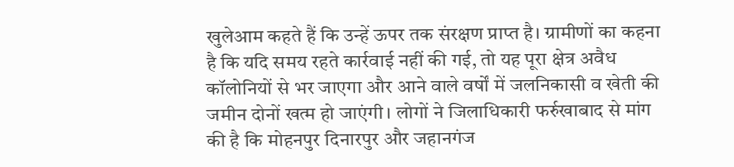खुलेआम कहते हैं कि उन्हें ऊपर तक संरक्षण प्राप्त है। ग्रामीणों का कहना है कि यदि समय रहते कार्रवाई नहीं की गई, तो यह पूरा क्षेत्र अवैध कॉलोनियों से भर जाएगा और आने वाले वर्षों में जलनिकासी व खेती की जमीन दोनों खत्म हो जाएंगी। लोगों ने जिलाधिकारी फर्रुखाबाद से मांग की है कि मोहनपुर दिनारपुर और जहानगंज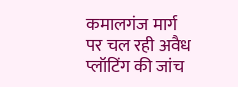कमालगंज मार्ग पर चल रही अवैध प्लॉटिंग की जांच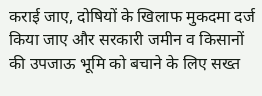कराई जाए, दोषियों के खिलाफ मुकदमा दर्ज किया जाए और सरकारी जमीन व किसानों की उपजाऊ भूमि को बचाने के लिए सख्त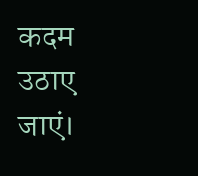कदम उठाए जाएं।